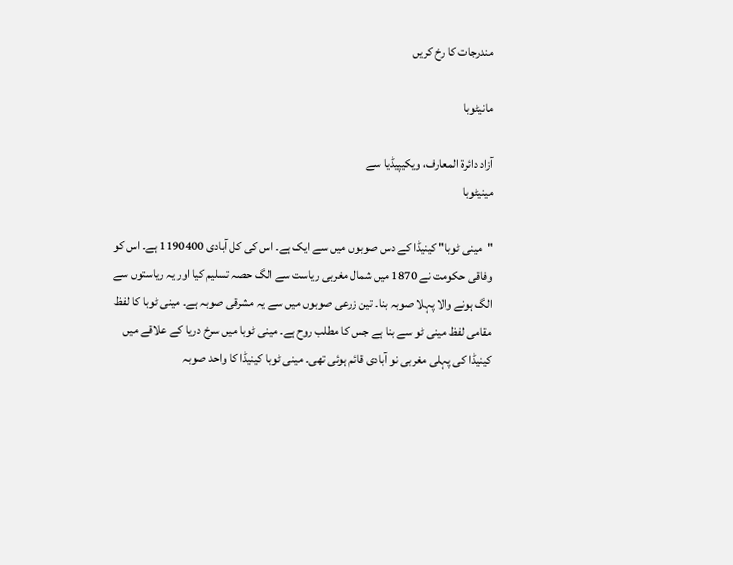مندرجات کا رخ کریں

مانیٹوبا

آزاد دائرۃ المعارف، ویکیپیڈیا سے
مینیٹوبا

"مینی ٹوبا" کینیڈا کے دس صوبوں میں سے ایک ہے۔ اس کی کل آبادی 1190400 ہے۔ اس کو وفاقی حکومت نے 1870 میں شمال مغربی ریاست سے الگ حصہ تسلیم کیا اور یہ ریاستوں سے الگ ہونے والا پہلا صوبہ بنا۔ تین زرعی صوبوں میں سے یہ مشرقی صوبہ ہے۔ مینی ٹوبا کا لفظ مقامی لفظ مینی ٹو سے بنا ہے جس کا مطلب روح ہے۔ مینی ٹوبا میں سرخ دریا کے علاقے میں کینیڈا کی پہلی مغربی نو آبادی قائم ہوئی تھی۔ مینی ٹوبا کینیڈا کا واحد صوبہ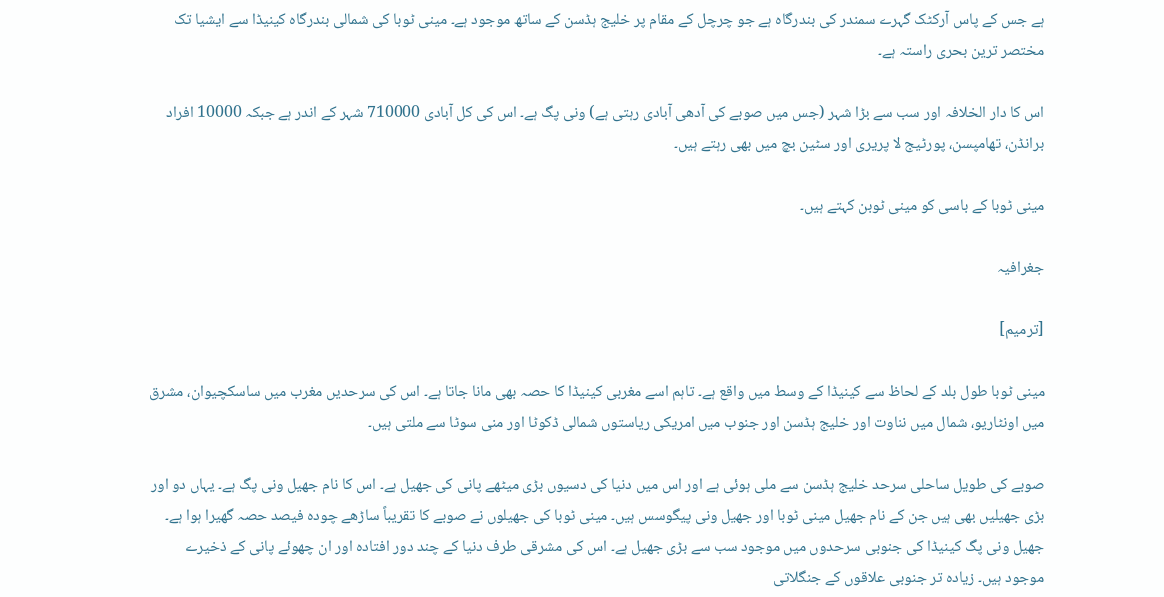ہے جس کے پاس آرکٹک گہرے سمندر کی بندرگاہ ہے جو چرچل کے مقام پر خلیج ہڈسن کے ساتھ موجود ہے۔ مینی ٹوبا کی شمالی بندرگاہ کینیڈا سے ایشیا تک مختصر ترین بحری راستہ ہے۔

اس کا دار الخلافہ اور سب سے بڑا شہر (جس میں صوبے کی آدھی آبادی رہتی ہے) ونی پگ ہے۔ اس کی کل آبادی 710000 شہر کے اندر ہے جبکہ 10000 افراد برانڈن، تھامپسن، پورٹیج لا پریری اور سٹین بچ میں بھی رہتے ہیں۔

مینی ٹوبا کے باسی کو مینی ٹوبن کہتے ہیں۔

جغرافیہ

[ترمیم]

مینی ٹوبا طول بلد کے لحاظ سے کینیڈا کے وسط میں واقع ہے۔ تاہم اسے مغربی کینیڈا کا حصہ بھی مانا جاتا ہے۔ اس کی سرحدیں مغرب میں ساسکچیوان، مشرق میں اونٹاریو، شمال میں نناوت اور خلیج ہڈسن اور جنوب میں امریکی ریاستوں شمالی ڈکوٹا اور منی سوٹا سے ملتی ہیں۔

صوبے کی طویل ساحلی سرحد خلیج ہڈسن سے ملی ہوئی ہے اور اس میں دنیا کی دسیوں بڑی میٹھے پانی کی جھیل ہے۔ اس کا نام جھیل ونی پگ ہے۔ یہاں دو اور بڑی جھیلیں بھی ہیں جن کے نام جھیل مینی ٹوبا اور جھیل ونی پیگوسس ہیں۔ مینی ٹوبا کی جھیلوں نے صوبے کا تقریباً ساڑھے چودہ فیصد حصہ گھیرا ہوا ہے۔ جھیل ونی پگ کینیڈا کی جنوبی سرحدوں میں موجود سب سے بڑی جھیل ہے۔ اس کی مشرقی طرف دنیا کے چند دور افتادہ اور ان چھوئے پانی کے ذخیرے موجود ہیں۔ زیادہ تر جنوبی علاقوں کے جنگلاتی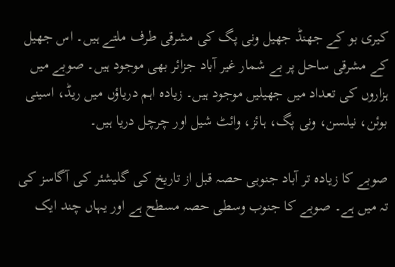کیری بو کے جھنڈ جھیل ونی پگ کی مشرقی طرف ملتے ہیں۔ اس جھیل کے مشرقی ساحل پر بے شمار غیر آباد جزائر بھی موجود ہیں۔ صوبے میں ہزاروں کی تعداد میں جھیلیں موجود ہیں۔ زیادہ اہم دریاؤں میں ریڈ، اسینی بوئن، نیلسن، ونی پگ، ہائز، وائٹ شیل اور چرچل دریا ہیں۔

صوبے کا زیادہ تر آباد جنوبی حصہ قبل از تاریخ کی گلیشئر کی آگاسز کی تہ میں ہے۔ صوبے کا جنوب وسطی حصہ مسطح ہے اور یہاں چند ایک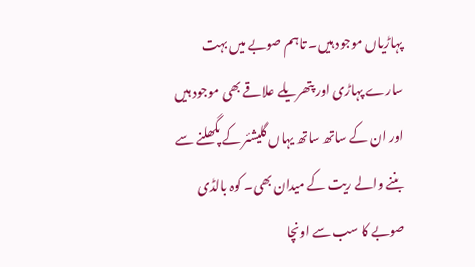پہاڑیاں موجود ہیں۔ تاہم صوبے میں بہت سارے پہاڑی اور پتھریلے علاقے بھی موجود ہیں اور ان کے ساتھ ساتھ یہاں گلیشئر کے پگھلنے سے بننے والے ریت کے میدان بھی۔ کوہ بالڈی صوبے کا سب سے اونچا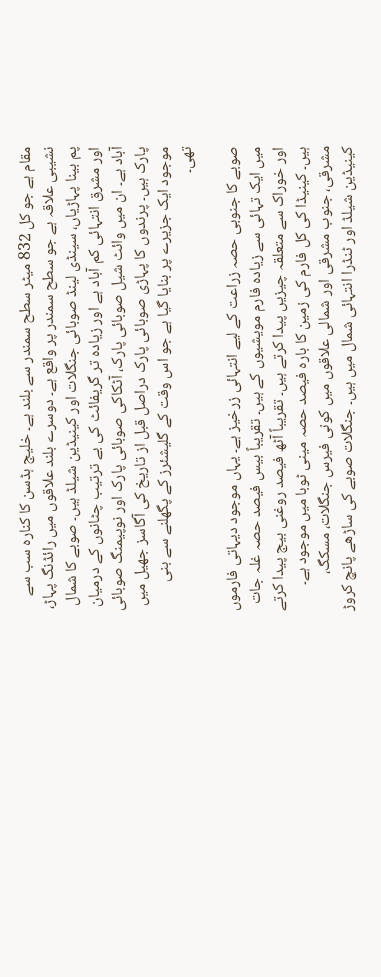مقام ہے جو کل 832 میٹر سطح سمندر سے بلند ہے۔ خلیج ہڈسن کا کنارہ سب سے نشیبی علاقہ ہے جو سطح سمندر پر واقع ہے۔ دوسرے بلند علاقوں میں رائڈنگ پہاڑ، پم بینا پہاڑیاں، سینڈی لینڈ صوبائی جنگلات اور کینیڈین شیلڈ ہیں۔ صوبے کا شمال اور مشرق انتہائی کم آباد ہے اور زیادہ تر گریفائٹ کی بے ترتیب چٹانوں کے درمیان آباد ہے۔ ان میں وائٹ شیل صوبائی پارک، آٹکاکی صوبائی پارک اور نوپیمنگ صوبائی پارک ہیں۔ پرندوں کا پہاڑی صوبائی پارک دراصل قبل از تاریخ کی آگاسز جھیل میں موجود ایک جزیرے پر بنایا گیا ہے جو اس وقت کے گلیشئرز کے پگھلنے سے بنی تھی۔

صوبے کا جنوبی حصہ زراعت کے لیے انتہائی زرخیز ہے۔ یہاں موجود دیہاتی فارموں میں ایک تہائی سے زیادہ فارم مویشیوں کے ہیں۔ تقریباً بیس فیصد حصہ غلہ جات اور خوراک سے متعلقہ چیزیں پیدا کرتے ہیں۔ تقریباً آٹھ فیصد روغنی بیج پیدا کرتے ہیں۔ کینیڈا کی کل فارم کی زمین کا بارہ فیصد حصہ مینی ٹوبا میں موجود ہے۔ مشرقی، جنوب مشرقی اور شمالی علاقوں میں کونی فیرس جنگلات، مسکگ، کینیڈین شیلڈ اور ٹنڈرا انتہائی شمال میں ہیں۔ جنگلات صوبے کی ساڑھے پانچ کروڑ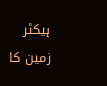ہیکٹر زمین کا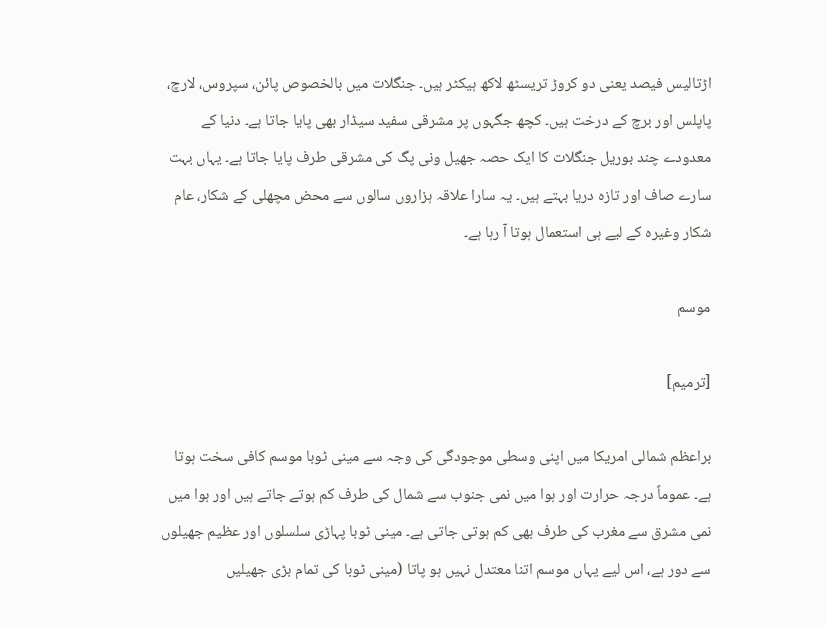اڑتالیس فیصد یعنی دو کروڑ تریسٹھ لاکھ ہیکٹر ہیں۔ جنگلات میں بالخصوص پائن، سپروس، لارچ، پاپلس اور برچ کے درخت ہیں۔ کچھ جگہوں پر مشرقی سفید سیڈار بھی پایا جاتا ہے۔ دنیا کے معدودے چند بوریل جنگلات کا ایک حصہ جھیل ونی پگ کی مشرقی طرف پایا جاتا ہے۔ یہاں بہت سارے صاف اور تازہ دریا بہتے ہیں۔ یہ سارا علاقہ ہزاروں سالوں سے محض مچھلی کے شکار، عام شکار وغیرہ کے لیے ہی استعمال ہوتا آ رہا ہے۔

موسم

[ترمیم]

براعظم شمالی امریکا میں اپنی وسطی موجودگی کی وجہ سے مینی ٹوبا موسم کافی سخت ہوتا ہے۔ عموماً درجہ حرارت اور ہوا میں نمی جنوب سے شمال کی طرف کم ہوتے جاتے ہیں اور ہوا میں نمی مشرق سے مغرب کی طرف بھی کم ہوتی جاتی ہے۔ مینی ٹوبا پہاڑی سلسلوں اور عظیم جھیلوں سے دور ہے، اس لیے یہاں موسم اتنا معتدل نہیں ہو پاتا (مینی ٹوبا کی تمام بڑی جھیلیں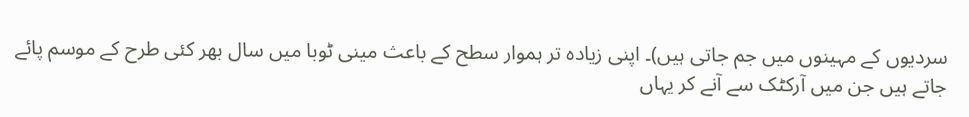سردیوں کے مہینوں میں جم جاتی ہیں)۔ اپنی زیادہ تر ہموار سطح کے باعث مینی ٹوبا میں سال بھر کئی طرح کے موسم پائے جاتے ہیں جن میں آرکٹک سے آنے کر یہاں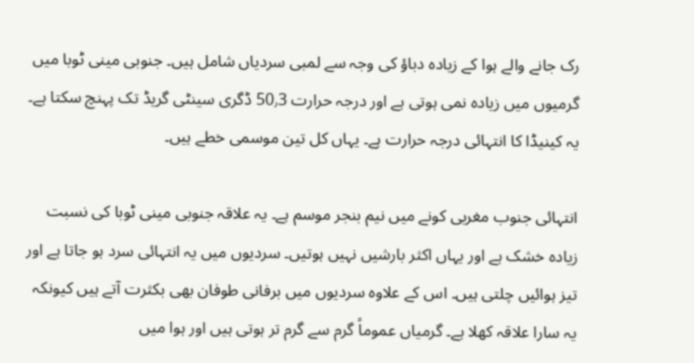رک جانے والے ہوا کے زیادہ دباؤ کی وجہ سے لمبی سردیاں شامل ہیں۔ جنوبی مینی ٹوبا میں گرمیوں میں زیادہ نمی ہوتی ہے اور درجہ حرارت 50٫3 ڈگری سینٹی گریڈ تک پہنچ سکتا ہے۔ یہ کینیڈا کا انتہائی درجہ حرارت ہے۔ یہاں کل تین موسمی خطے ہیں۔

انتہائی جنوب مغربی کونے میں نیم بنجر موسم ہے۔ یہ علاقہ جنوبی مینی ٹوبا کی نسبت زیادہ خشک ہے اور یہاں اکثر بارشیں نہیں ہوتیں۔ سردیوں میں یہ انتہائی سرد ہو جاتا ہے اور تیز ہوائیں چلتی ہیں۔ اس کے علاوہ سردیوں میں برفانی طوفان بھی بکثرت آتے ہیں کیونکہ یہ سارا علاقہ کھلا ہے۔ گرمیاں عموماً گرم سے گرم تر ہوتی ہیں اور ہوا میں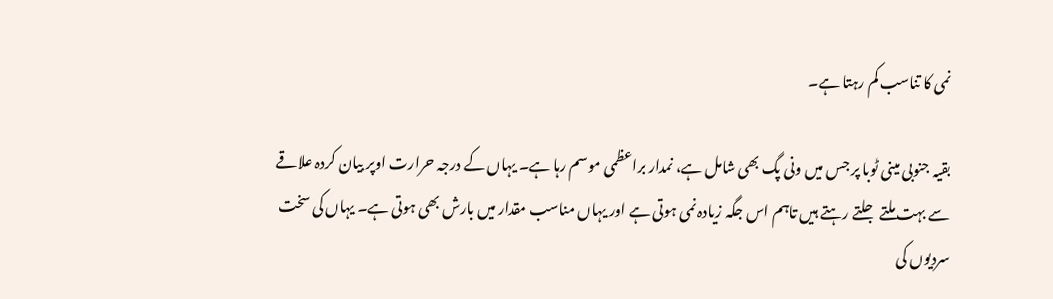نمی کا تناسب کم رہتا ہے۔

بقیہ جنوبی مینی ٹوبا پر جس میں ونی پگ بھی شامل ہے، نمدار براعظمی موسم رہا ہے۔ یہاں کے درجہ حرارت اوپر بیان کردہ علاقے سے بہت ملتے جلتے رہتے ہیں تاہم اس جگہ زیادہ نمی ہوتی ہے اور یہاں مناسب مقدار میں بارش بھی ہوتی ہے۔ یہاں کی سخت سردیوں کی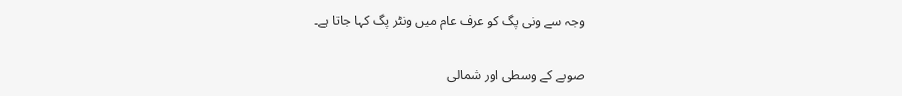وجہ سے ونی پگ کو عرف عام میں ونٹر پگ کہا جاتا ہے۔

صوبے کے وسطی اور شمالی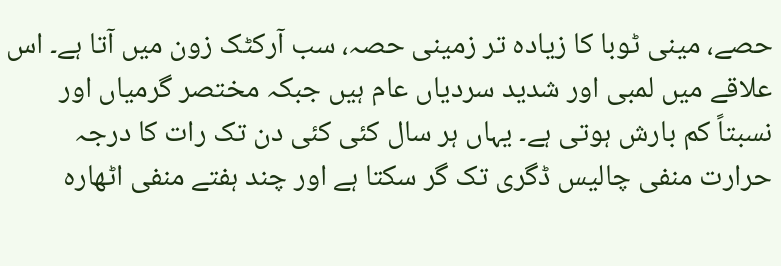حصے، مینی ٹوبا کا زیادہ تر زمینی حصہ، سب آرکٹک زون میں آتا ہے۔ اس علاقے میں لمبی اور شدید سردیاں عام ہیں جبکہ مختصر گرمیاں اور نسبتاً کم بارش ہوتی ہے۔ یہاں ہر سال کئی کئی دن تک رات کا درجہ حرارت منفی چالیس ڈگری تک گر سکتا ہے اور چند ہفتے منفی اٹھارہ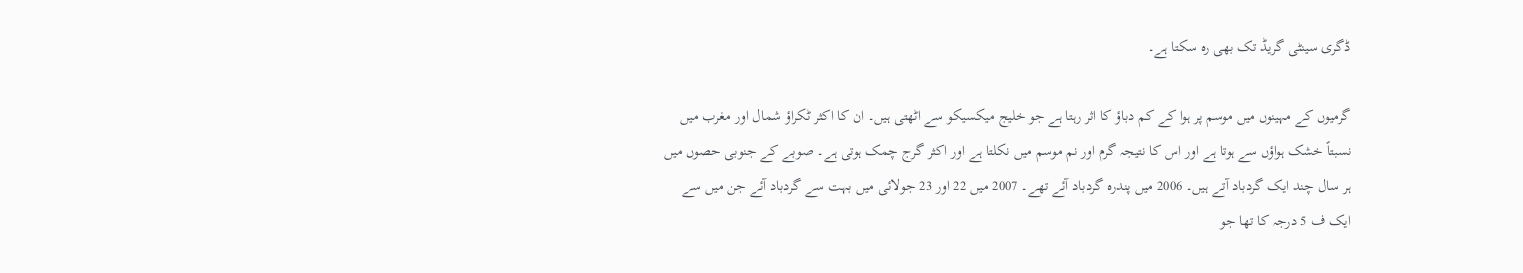ڈگری سینٹی گریڈ تک بھی رہ سکتا ہے۔

گرمیوں کے مہینوں میں موسم پر ہوا کے کم دباؤ کا اثر رہتا ہے جو خلیج میکسیکو سے اٹھتی ہیں۔ ان کا اکثر ٹکراؤ شمال اور مغرب میں نسبتاً خشک ہواؤں سے ہوتا ہے اور اس کا نتیجہ گرم اور نم موسم میں نکلتا ہے اور اکثر گرج چمک ہوتی ہے۔ صوبے کے جنوبی حصوں میں ہر سال چند ایک گردباد آتے ہیں۔ 2006 میں پندرہ گردباد آئے تھے۔ 2007 میں 22 اور 23 جولائی میں بہت سے گردباد آئے جن میں سے ایک ف 5 درجہ کا تھا جو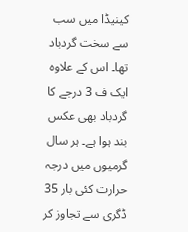کینیڈا میں سب سے سخت گردباد تھا۔ اس کے علاوہ ایک ف 3 درجے کا گردباد بھی عکس بند ہوا ہے۔ ہر سال گرمیوں میں درجہ حرارت کئی بار 35 ڈگری سے تجاوز کر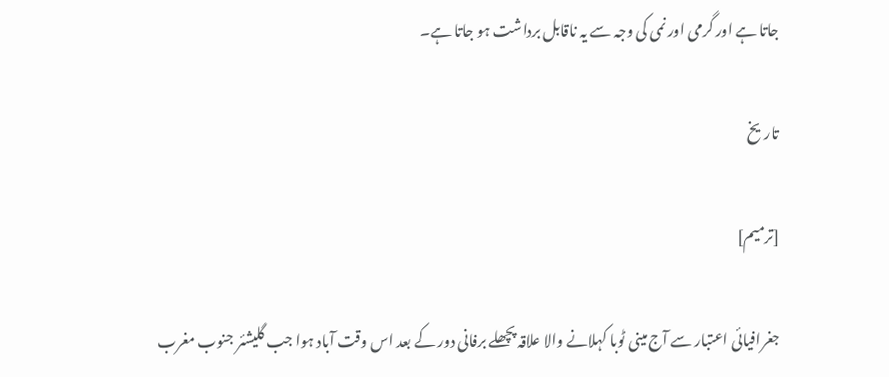جاتا ہے اور گرمی اور نمی کی وجہ سے یہ ناقابل برداشت ہو جاتا ہے۔

تاریخ

[ترمیم]

جغرافیائی اعتبار سے آج مینی ٹوبا کہلانے والا علاقہ پچھلے برفانی دور کے بعد اس وقت آباد ہوا جب گلیشئر جنوب مغرب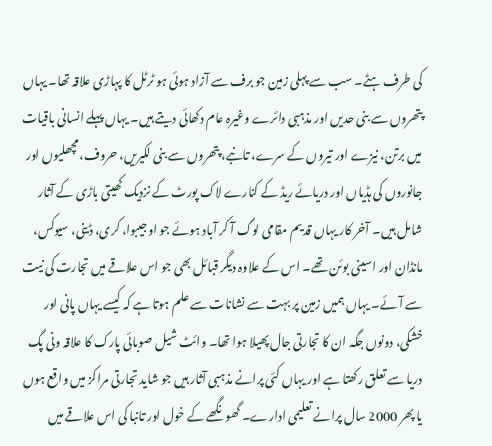کی طرف ہٹے۔ سب سے پہلی زمین جو برف سے آزاد ہوئی ہو ٹرٹل کا پہاڑی علاقہ تھا۔ یہاں پتھروں سے بنی حدیں اور مذہبی دائرے وغیرہ عام دکھائی دیتے ہیں۔ یہاں پہلے انسانی باقیات میں برتن، نیزے اور تیروں کے سرے، تانبے، پتھروں سے بنی لکیریں، حروف، مچھلیوں اور جانوروں کی ہڈیاں اور دریائے ریڈ کے کنارے لاک پورٹ کے نزدیک کھیتی باڑی کے آثار شامل ہیں۔ آخر کار یہاں قدیم مقامی لوگ آ کر آباد ہوئے جو اوجیبوا، کری، ڈینی، سیوکس، مانڈان اور اسینی بوئن تھے۔ اس کے علاوہ دیگر قبائل بھی جو اس علاقے میں تجارت کی نیت سے آئے۔ یہاں ہمیں زمین پر بہت سے نشانات سے علم ہوتا ہے کہ کیسے یہاں پانی اور خشکی، دونوں جگہ ان کا تجارتی جال پھیلا ہوا تھا۔ وائٹ شیل صوبائی پارک کا علاقہ ونی پگ دریا سے تعلق رکھتا ہے اور یہاں کئی پرانے مذہبی آثار ہیں جو شاید تجارتی مراکز میں واقع ہوں یا پھر 2000 سال پرانے تعلیمی ادارے۔ گھونگھے کے خول اور تانبا کی اس علاقے میں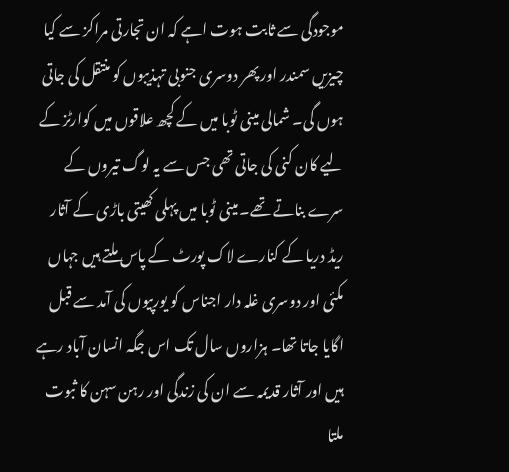موجودگی سے ثابت ہوت اہے کہ ان تجارتی مراکز سے کیا چیزیں سمندر اور پھر دوسری جنوبی تہذیبوں کو منتقل کی جاتی ہوں گی۔ شمالی مینی ٹوبا میں کے کچھ علاقوں میں کوارٹز کے لیے کان کنی کی جاتی تھی جس سے یہ لوگ تیروں کے سرے بناتے تھے۔ مینی ٹوبا میں پہلی کھیتی باڑی کے آثار ریڈ دریا کے کنارے لاک پورٹ کے پاس ملتے ہیں جہاں مکئی اور دوسری غلہ دار اجناس کو یورپیوں کی آمد سے قبل اگایا جاتا تھا۔ ہزاروں سال تک اس جگہ انسان آباد رہے ہیں اور آثار قدیمہ سے ان کی زندگی اور رہن سہن کا ثبوت ملتا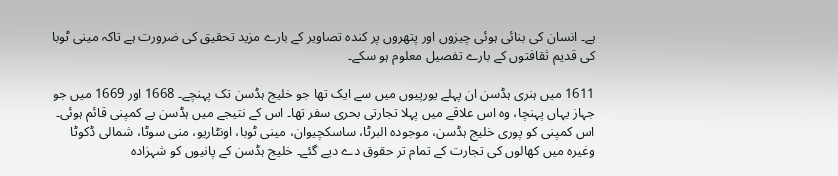ہے۔ انسان کی بنائی ہوئی چیزوں اور پتھروں پر کندہ تصاویر کے بارے مزید تحقیق کی ضرورت ہے تاکہ مینی ٹوبا کی قدیم ثقافتوں کے بارے تفصیل معلوم ہو سکے۔

1611 میں ہنری ہڈسن ان پہلے یورپیوں میں سے ایک تھا جو خلیج ہڈسن تک پہنچے۔ 1668 اور 1669 میں جو جہاز یہاں پہنچا، وہ اس علاقے میں پہلا تجارتی بحری سفر تھا۔ اس کے نتیجے میں ہڈسن بے کمپنی قائم ہوئی۔ اس کمپنی کو پوری خلیج ہڈسن، موجودہ البرٹا، ساسکچیوان، مینی ٹوبا، اونٹاریو، منی سوٹا، شمالی ڈکوٹا وغیرہ میں کھالوں کی تجارت کے تمام تر حقوق دے دیے گئے۔ خلیج ہڈسن کے پانیوں کو شہزادہ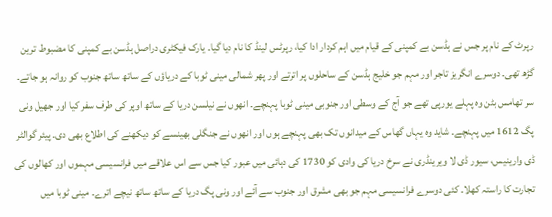رپرٹ کے نام پر جس نے ہڈسن بے کمپنی کے قیام میں اہم کردار ادا کیا، رپرٹس لینڈ کا نام دیا گیا۔ یارک فیکٹری دراصل ہڈسن بے کمپنی کا مضبوط ترین گڑھ تھی۔ دوسرے انگریز تاجر اور مہم جو خلیج ہڈسن کے ساحلوں پر اترتے اور پھر شمالی مینی ٹوبا کے دریاؤں کے ساتھ ساتھ جنوب کو روانہ ہو جاتے۔ سر تھامس بٹن وہ پہلے یورپی تھے جو آج کے وسطی اور جنوبی مینی ٹوبا پہنچے۔ انھوں نے نیلسن دریا کے ساتھ اوپر کی طرف سفر کیا اور جھیل ونی پگ 1612 میں پہنچے۔ شاید وہ یہاں گھاس کے میدانوں تک بھی پہنچے ہوں اور انھوں نے جنگلی بھینسے کو دیکھنے کی اطلاع بھی دی۔ پیئر گوالٹر ڈی وارینیس، سیور ڈی لا ویرینڈری نے سرخ دریا کی وادی کو 1730 کی دہائی میں عبور کیا جس سے اس علاقے میں فرانسیسی مہموں اور کھالوں کی تجارت کا راستہ کھلا۔ کئی دوسرے فرانسیسی مہم جو بھی مشرق اور جنوب سے آئے اور ونی پگ دریا کے ساتھ ساتھ نیچے اترے۔ مینی ٹوبا میں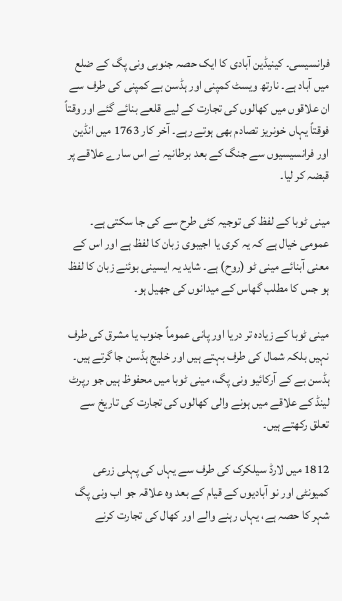فرانسیسی۔ کینیڈین آبادی کا ایک حصہ جنوبی ونی پگ کے ضلع میں آباد ہے۔ نارتھ ویسٹ کمپنی اور ہڈسن بے کمپنی کی طرف سے ان علاقوں میں کھالوں کی تجارت کے لیے قلعے بنائے گئے اور وقتاً فوقتاً یہاں خونریز تصادم بھی ہوتے رہے۔ آخر کار 1763 میں انڈین اور فرانسیسیوں سے جنگ کے بعد برطانیہ نے اس سارے علاقے پر قبضہ کر لیا۔

مینی ٹوبا کے لفظ کی توجیہ کئی طرح سے کی جا سکتی ہے۔ عمومی خیال ہے کہ یہ کری یا اجیبوی زبان کا لفظ ہے اور اس کے معنی آبنائے مینی ٹو (روح) ہے۔ شاید یہ ایسینی بوئنے زبان کا لفظ ہو جس کا مطلب گھاس کے میدانوں کی جھیل ہو۔

مینی ٹوبا کے زیادہ تر دریا اور پانی عموماً جنوب یا مشرق کی طرف نہیں بلکہ شمال کی طرف بہتے ہیں اور خلیج ہڈسن جا گرتے ہیں۔ ہڈسن بے کے آرکائیو ونی پگ، مینی ٹوبا میں محفوظ ہیں جو رپرٹ لینڈ کے علاقے میں ہونے والی کھالوں کی تجارت کی تاریخ سے تعلق رکھتے ہیں۔

1812 میں لارڈ سیلکرک کی طرف سے یہاں کی پہلی زرعی کمیونٹی اور نو آبادیوں کے قیام کے بعد وہ علاقہ جو اب ونی پگ شہر کا حصہ ہے، یہاں رہنے والے اور کھال کی تجارت کرنے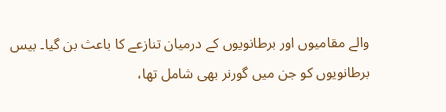والے مقامیوں اور برطانویوں کے درمیان تنازعے کا باعث بن گیا۔ بیس برطانویوں کو جن میں گورنر بھی شامل تھا،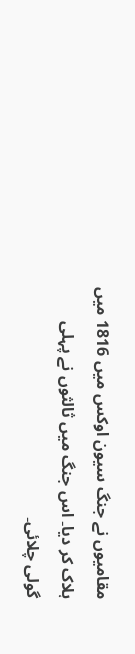مقامیوں نے جنگ سیون اوکس میں 1816 میں ہلاک کر دیا۔ اس جنگ میں ثالثوں نے پہلی گولی چلائی۔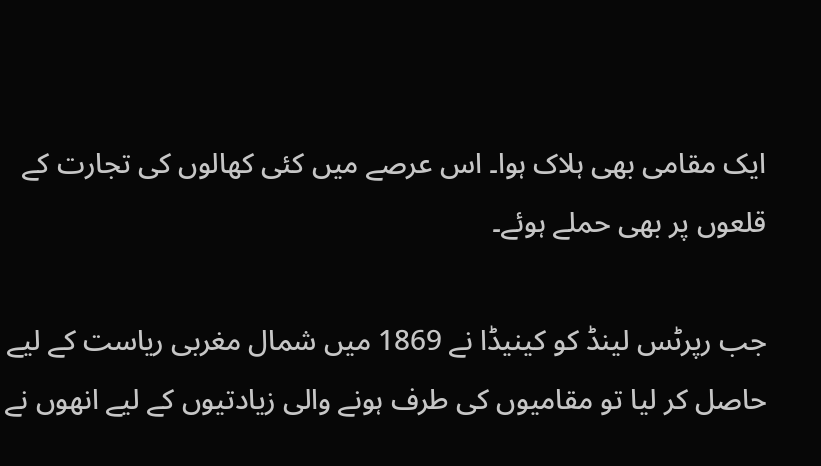ایک مقامی بھی ہلاک ہوا۔ اس عرصے میں کئی کھالوں کی تجارت کے قلعوں پر بھی حملے ہوئے۔

جب رپرٹس لینڈ کو کینیڈا نے 1869 میں شمال مغربی ریاست کے لیے حاصل کر لیا تو مقامیوں کی طرف ہونے والی زیادتیوں کے لیے انھوں نے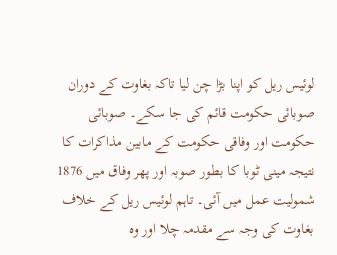لوئیس ریل کو اپنا بڑا چن لیا تاکہ بغاوت کے دوران صوبائی حکومت قائم کی جا سکے۔ صوبائی حکومت اور وفاقی حکومت کے مابین مذاکرات کا نتیجہ مینی ٹوبا کا بطور صوبہ اور پھر وفاق میں 1876 شمولیت عمل میں آئی۔ تاہم لوئیس ریل کے خلاف بغاوت کی وجہ سے مقدمہ چلا اور وہ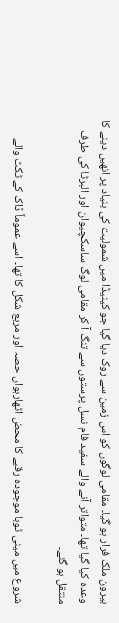بیرون ملک فرار ہو گیا۔ مقامی لوگوں کو اس زمین سے روک دیا گیا جو کینیڈا میں شمولیت کی بنیاد پر انھیں دینے کا وعدہ کیا گیا تھا۔ متواتر آنے والے سفید فام نسل پرستوں سے تنگ آ کر مقامی لوگ ساسکچیوان اور البرٹا کی طرف منتقل ہو گئے۔

شروع میں مینی ٹوبا موجودہ رقبے کا محض اٹھارہواں حصہ اور مربع شکل کا تھا۔ اسے عموماً ڈاک کے ٹکٹ والے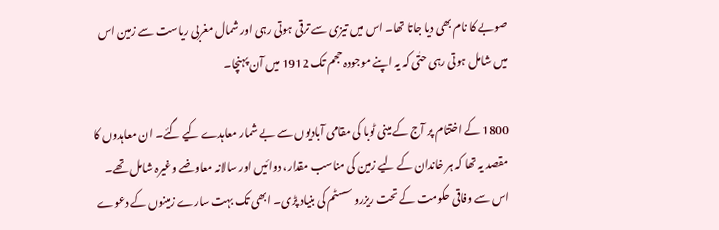صوبے کا نام بھی دیا جاتا تھا۔ اس میں تیزی سے ترقی ہوتی رہی اور شمال مغربی ریاست سے زمین اس میں شامل ہوتی رہی حتٰی کہ یہ اپنے موجودہ حجم تک 1912 میں آن پہنچا۔

1800 کے اختتام پر آج کے مینی ٹوبا کی مقامی آبادیوں سے بے شمار معاہدے کیے گئے۔ ان معاہدوں کا مقصد یہ تھا کہ ہر خاندان کے لیے زمین کی مناسب مقدار، دوائیں اور سالانہ معاوضے وغیرہ شامل تھے۔ اس سے وفاقی حکومت کے تحت ریزرو سسٹم کی بنیاد پڑی۔ ابھی تک بہت سارے زمینوں کے دعوے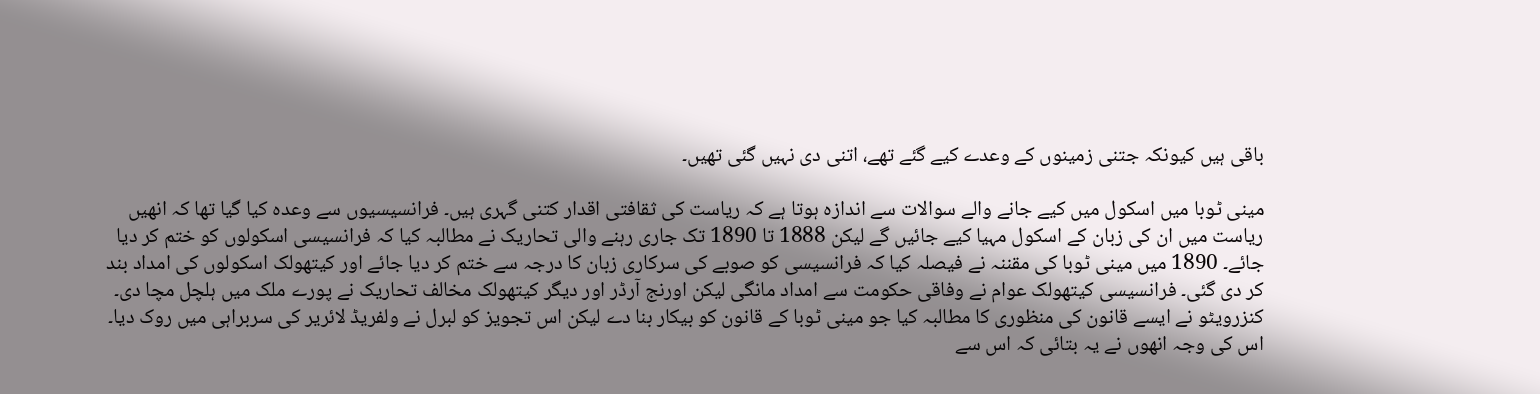باقی ہیں کیونکہ جتنی زمینوں کے وعدے کیے گئے تھے، اتنی دی نہیں گئی تھیں۔

مینی ٹوبا میں اسکول میں کیے جانے والے سوالات سے اندازہ ہوتا ہے کہ ریاست کی ثقافتی اقدار کتنی گہری ہیں۔ فرانسیسیوں سے وعدہ کیا گیا تھا کہ انھیں ریاست میں ان کی زبان کے اسکول مہیا کیے جائیں گے لیکن 1888 تا 1890 تک جاری رہنے والی تحاریک نے مطالبہ کیا کہ فرانسیسی اسکولوں کو ختم کر دیا جائے۔ 1890 میں مینی ٹوبا کی مقننہ نے فیصلہ کیا کہ فرانسیسی کو صوبے کی سرکاری زبان کا درجہ سے ختم کر دیا جائے اور کیتھولک اسکولوں کی امداد بند کر دی گئی۔ فرانسیسی کیتھولک عوام نے وفاقی حکومت سے امداد مانگی لیکن اورنج آرڈر اور دیگر کیتھولک مخالف تحاریک نے پورے ملک میں ہلچل مچا دی۔ کنزرویٹو نے ایسے قانون کی منظوری کا مطالبہ کیا جو مینی ٹوبا کے قانون کو بیکار بنا دے لیکن اس تجویز کو لبرل نے ولفریڈ لائریر کی سربراہی میں روک دیا۔ اس کی وجہ انھوں نے یہ بتائی کہ اس سے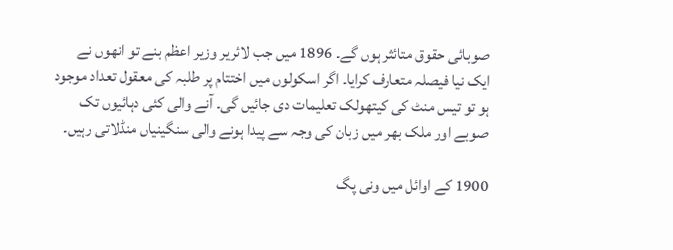صوبائی حقوق متائثر ہوں گے۔ 1896 میں جب لائریر وزیر اعظم بنے تو انھوں نے ایک نیا فیصلہ متعارف کرایا۔ اگر اسکولوں میں اختتام پر طلبہ کی معقول تعداد موجود ہو تو تیس منٹ کی کیتھولک تعلیمات دی جائیں گی۔ آنے والی کئی دہائیوں تک صوبے اور ملک بھر میں زبان کی وجہ سے پیدا ہونے والی سنگینیاں منڈلاتی رہیں۔

1900 کے اوائل میں ونی پگ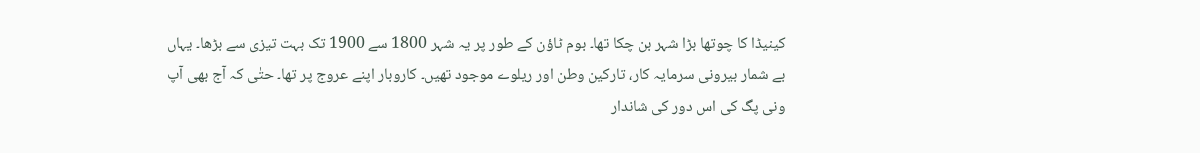کینیڈا کا چوتھا بڑا شہر بن چکا تھا۔ بوم ٹاؤن کے طور پر یہ شہر 1800 سے 1900 تک بہت تیزی سے بڑھا۔ یہاں بے شمار بیرونی سرمایہ کار، تارکین وطن اور ریلوے موجود تھیں۔ کاروبار اپنے عروج پر تھا۔ حتٰی کہ آج بھی آپ ونی پگ کی اس دور کی شاندار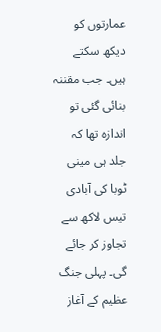عمارتوں کو دیکھ سکتے ہیں۔ جب مقننہ بنائی گئی تو اندازہ تھا کہ جلد ہی مینی ٹوبا کی آبادی تیس لاکھ سے تجاوز کر جائے گی۔ پہلی جنگ عظیم کے آغاز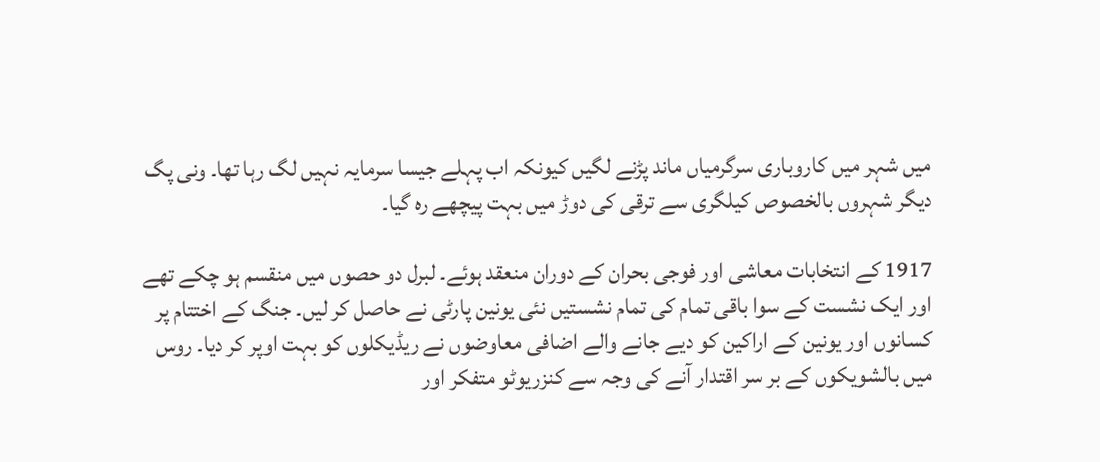میں شہر میں کاروباری سرگرمیاں ماند پڑنے لگیں کیونکہ اب پہلے جیسا سرمایہ نہیں لگ رہا تھا۔ ونی پگ دیگر شہروں بالخصوص کیلگری سے ترقی کی دوڑ میں بہت پیچھے رہ گیا۔

1917 کے انتخابات معاشی اور فوجی بحران کے دوران منعقد ہوئے۔ لبرل دو حصوں میں منقسم ہو چکے تھے اور ایک نشست کے سوا باقی تمام کی تمام نشستیں نئی یونین پارٹی نے حاصل کر لیں۔ جنگ کے اختتام پر کسانوں اور یونین کے اراکین کو دیے جانے والے اضافی معاوضوں نے ریڈیکلوں کو بہت اوپر کر دیا۔ روس میں بالشویکوں کے بر سر اقتدار آنے کی وجہ سے کنزریوٹو متفکر اور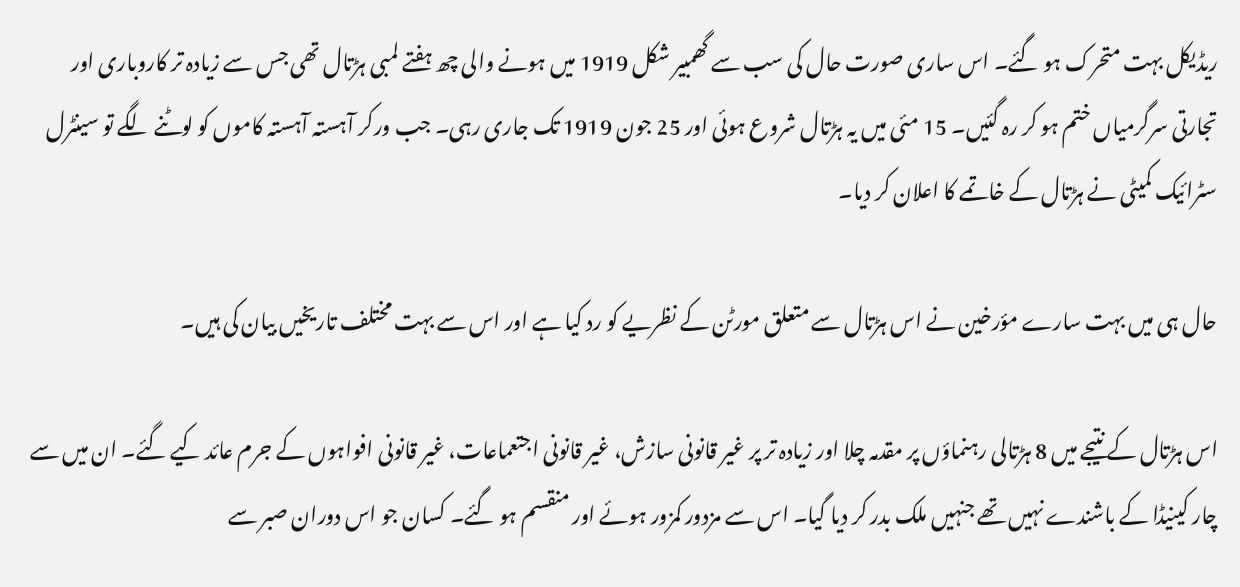ریڈیکل بہت متحرک ہو گئے۔ اس ساری صورت حال کی سب سے گھمبیر شکل 1919 میں ہونے والی چھ ہفتے لمبی ہڑتال تھی جس سے زیادہ تر کاروباری اور تجارتی سرگرمیاں ختم ہو کر رہ گئیں۔ 15 مئی میں یہ ہڑتال شروع ہوئی اور 25 جون 1919 تک جاری رہی۔ جب ورکر آہستہ آہستہ کاموں کو لوٹنے لگے تو سینٹرل سٹرائیک کمیٹی نے ہڑتال کے خاتمے کا اعلان کر دیا۔

حال ہی میں بہت سارے مؤرخین نے اس ہڑتال سے متعلق مورٹن کے نظریے کو رد کیا ہے اور اس سے بہت مختلف تاریخیں بیان کی ہیں۔

اس ہڑتال کے نتیجے میں 8 ہڑتالی رہنماؤں پر مقدمہ چلا اور زیادہ تر پر غیر قانونی سازش، غیر قانونی اجتعماعات، غیر قانونی افواہوں کے جرم عائد کیے گئے۔ ان میں سے چار کینیڈا کے باشندے نہیں تھے جنہیں ملک بدر کر دیا گیا۔ اس سے مزدور کمزور ہوئے اور منقسم ہو گئے۔ کسان جو اس دوران صبر سے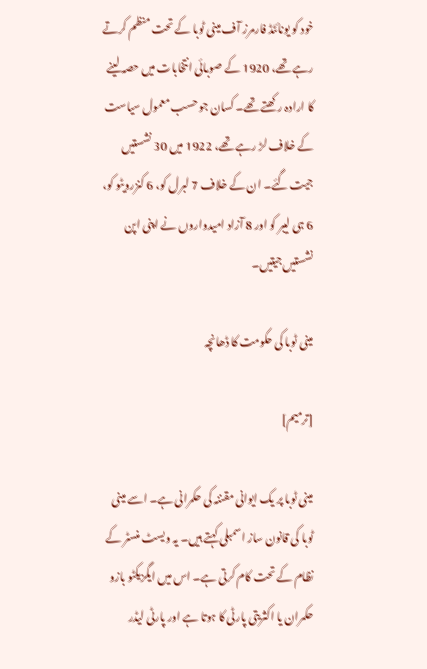خود کو یونائٹڈ فارمرز آف مینی ٹوبا کے تحت منظم کرتے رہے تھے، 1920 کے صوبائی انتخابات میں حصہ لینے کا ارادہ رکھتے تھے۔ کسان جو حسب معمول سیاست کے خلاف لڑ رہے تھے، 1922 میں 30 نشستیں جیت گئے۔ ان کے خلاف 7 لبرل کو، 6 کنزرویٹو کو، 6 ہی لیبر کو اور 8 آزاد امیدواروں نے اپنی اپن نشستیں جیتیں۔

مینی ٹوبا کی حکومت کا ڈھانچہ

[ترمیم]

مینی ٹوبا پر یک ایوانی مقننہ کی حکمرانی ہے۔ اسے مینی ٹوبا کی قانون ساز اسمبلی کہتے ہیں۔ یہ ویسٹ منسٹر کے نظام کے تحت کام کرتی ہے۔ اس میں ایگزیکٹو بازو حکمران یا اکثریتی پارٹی کا ہوتا ہے اور پارٹی لیڈر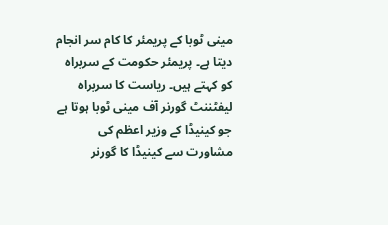مینی ٹوبا کے پریمئر کا کام سر انجام دیتا ہے۔ پریمئر حکومت کے سربراہ کو کہتے ہیں۔ ریاست کا سربراہ لیفٹننٹ گورنر آف مینی ٹوبا ہوتا ہے جو کینیڈا کے وزیر اعظم کی مشاورت سے کینیڈا کا گورنر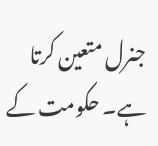جنرل متعین کرتا ہے۔ حکومت کے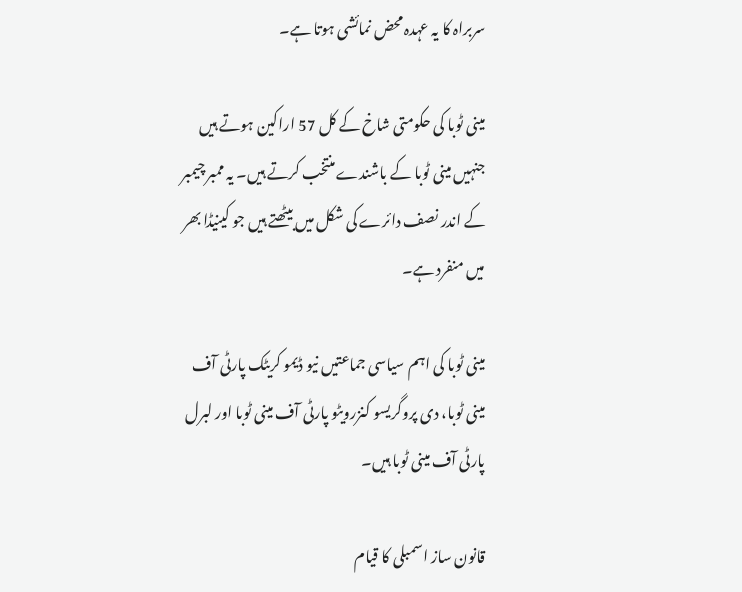سربراہ کا یہ عہدہ محض نمائشی ہوتا ہے۔

مینی ٹوبا کی حکومتی شاخ کے کل 57 اراکین ہوتے ہیں جنہیں مینی ٹوبا کے باشندے منتخب کرتے ہیں۔ یہ ممبر چیمبر کے اندر نصف دائرے کی شکل میں بیٹھتے ہیں جو کینیڈا بھر میں منفرد ہے۔

مینی ٹوبا کی اہم سیاسی جماعتیں نیو ڈیمو کریٹک پارٹی آف مینی ٹوبا، دی پروگریسو کنزرویٹو پارٹی آف مینی ٹوبا اور لبرل پارٹی آف مینی ٹوبا ہیں۔

قانون ساز اسمبلی کا قیام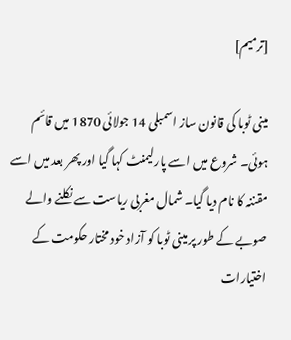[ترمیم]

مینی ٹوبا کی قانون ساز اسمبلی 14 جولائی 1870 میں قائم ہوئی۔ شروع میں اسے پارلیمنٹ کہا گیا اور پھر بعد میں اسے مقننہ کا نام دیا گیا۔ شمال مغربی ریاست سے نکلنے والے صوبے کے طور پر مینی ٹوبا کو آزاد خود مختار حکومت کے اختیارات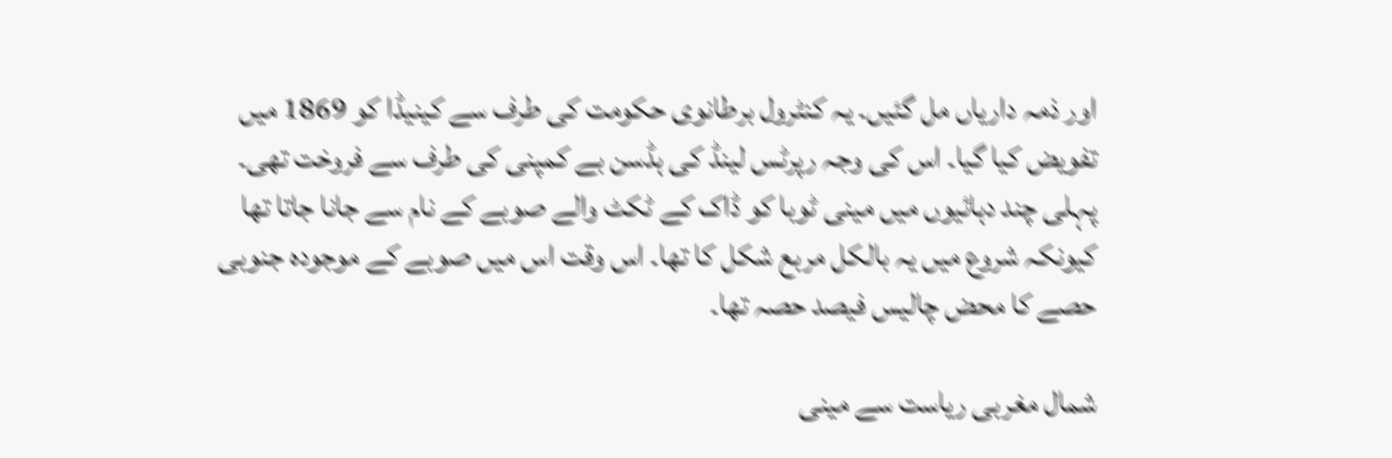اور ذمہ داریاں مل گئیں۔ یہ کنٹرول برطانوی حکومت کی طرف سے کینیڈا کو 1869 میں تفویض کیا گیا۔ اس کی وجہ رپرٹس لینڈ کی ہڈسن بے کمپنی کی طرف سے فروخت تھی۔ پہلی چند دہائیوں میں مینی ٹوبا کو ڈاک کے ٹکٹ والے صوبے کے نام سے جانا جاتا تھا کیونکہ شروع میں یہ بالکل مربع شکل کا تھا۔ اس وقت اس میں صوبے کے موجودہ جنوبی حصے کا محض چالیس فیصد حصہ تھا۔

شمال مغربی ریاست سے مینی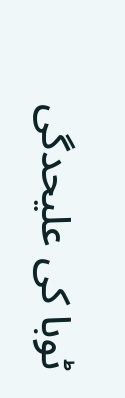ٹوبا کی علیحدگی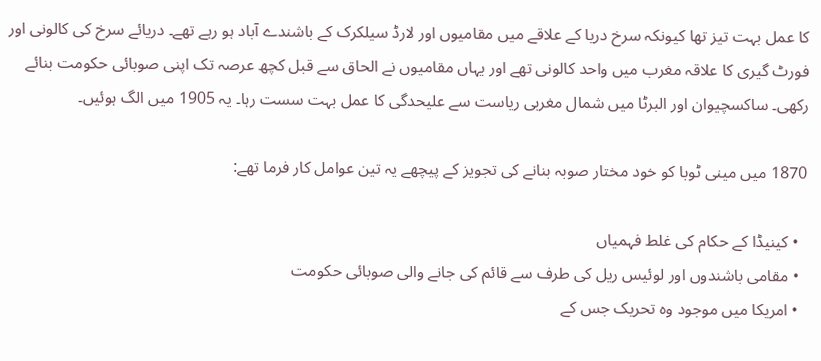کا عمل بہت تیز تھا کیونکہ سرخ دریا کے علاقے میں مقامیوں اور لارڈ سیلکرک کے باشندے آباد ہو رہے تھے۔ دریائے سرخ کی کالونی اور فورٹ گیری کا علاقہ مغرب میں واحد کالونی تھے اور یہاں مقامیوں نے الحاق سے قبل کچھ عرصہ تک اپنی صوبائی حکومت بنائے رکھی۔ ساکسچیوان اور البرٹا میں شمال مغربی ریاست سے علیحدگی کا عمل بہت سست رہا۔ یہ 1905 میں الگ ہوئیں۔

1870 میں مینی ٹوبا کو خود مختار صوبہ بنانے کی تجویز کے پیچھے یہ تین عوامل کار فرما تھے:

  • کینیڈا کے حکام کی غلط فہمیاں
  • مقامی باشندوں اور لوئیس ریل کی طرف سے قائم کی جانے والی صوبائی حکومت
  • امریکا میں موجود وہ تحریک جس کے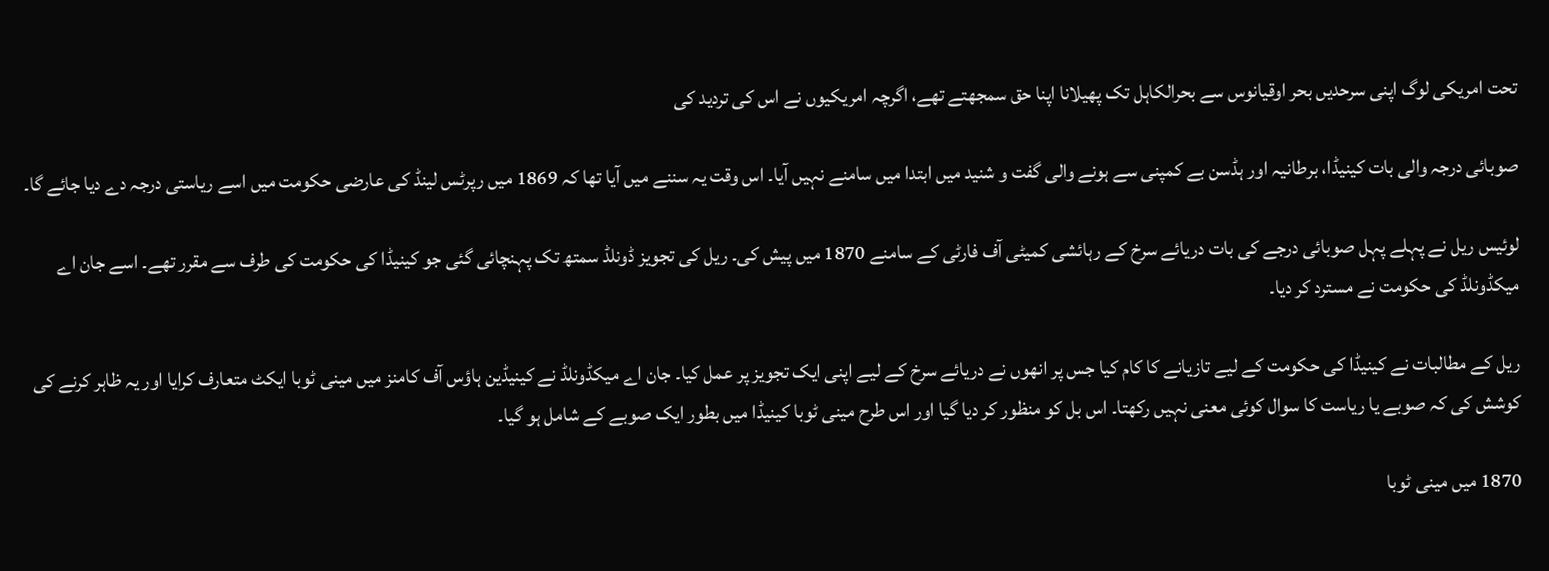تحت امریکی لوگ اپنی سرحدیں بحر اوقیانوس سے بحرالکاہل تک پھیلانا اپنا حق سمجھتے تھے، اگرچہ امریکیوں نے اس کی تردید کی

صوبائی درجہ والی بات کینیڈا، برطانیہ اور ہڈسن بے کمپنی سے ہونے والی گفت و شنید میں ابتدا میں سامنے نہیں آیا۔ اس وقت یہ سننے میں آیا تھا کہ 1869 میں رپرٹس لینڈ کی عارضی حکومت میں اسے ریاستی درجہ دے دیا جائے گا۔

لوئیس ریل نے پہلے پہل صوبائی درجے کی بات دریائے سرخ کے رہائشی کمیٹی آف فارٹی کے سامنے 1870 میں پیش کی۔ ریل کی تجویز ڈونلڈ سمتھ تک پہنچائی گئی جو کینیڈا کی حکومت کی طرف سے مقرر تھے۔ اسے جان اے میکڈونلڈ کی حکومت نے مسترد کر دیا۔

ریل کے مطالبات نے کینیڈا کی حکومت کے لیے تازیانے کا کام کیا جس پر انھوں نے دریائے سرخ کے لیے اپنی ایک تجویز پر عمل کیا۔ جان اے میکڈونلڈ نے کینیڈین ہاؤس آف کامنز میں مینی ٹوبا ایکٹ متعارف کرایا اور یہ ظاہر کرنے کی کوشش کی کہ صوبے یا ریاست کا سوال کوئی معنی نہیں رکھتا۔ اس بل کو منظور کر دیا گیا اور اس طرح مینی ٹوبا کینیڈا میں بطور ایک صوبے کے شامل ہو گیا۔

1870 میں مینی ٹوبا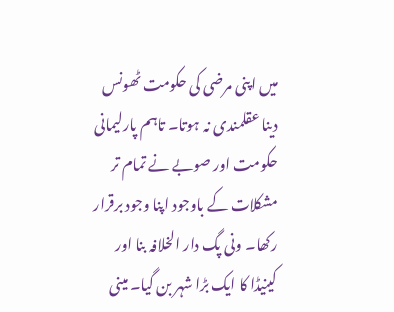میں اپنی مرضی کی حکومت ٹھونس دینا عقلمندی نہ ہوتا۔ تاہم پارلیمانی حکومت اور صوبے نے تمام تر مشکلات کے باوجود اپنا وجود برقرار رکھا۔ ونی پگ دار الخلافہ بنا اور کینیڈا کا ایک بڑا شہر بن گیا۔ مینی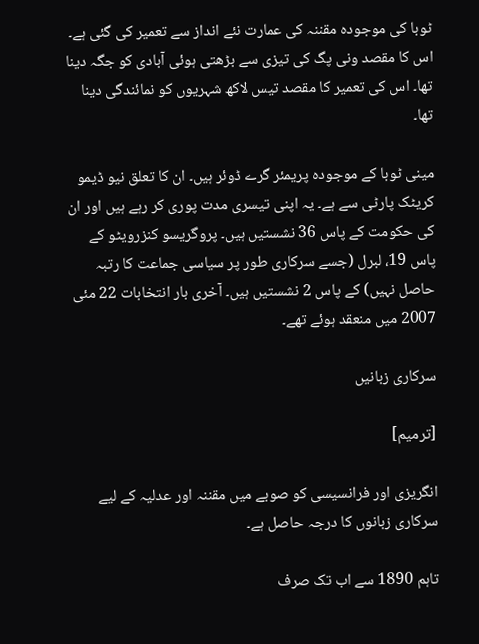ٹوبا کی موجودہ مقننہ کی عمارت نئے انداز سے تعمیر کی گئی ہے۔ اس کا مقصد ونی پگ کی تیزی سے بڑھتی ہوئی آبادی کو جگہ دینا تھا۔ اس کی تعمیر کا مقصد تیس لاکھ شہریوں کو نمائندگی دینا تھا۔

مینی ٹوبا کے موجودہ پریمئر گرے ڈوئر ہیں۔ ان کا تعلق نیو ڈیمو کریٹک پارٹی سے ہے۔ یہ اپنی تیسری مدت پوری کر رہے ہیں اور ان کی حکومت کے پاس 36 نشستیں ہیں۔ پروگریسو کنزرویٹو کے پاس 19، لبرل (جسے سرکاری طور پر سیاسی جماعت کا رتبہ حاصل نہیں) کے پاس 2 نشستیں ہیں۔ آخری بار انتخابات 22 مئی 2007 میں منعقد ہوئے تھے۔

سرکاری زبانیں

[ترمیم]

انگریزی اور فرانسیسی کو صوبے میں مقننہ اور عدلیہ کے لیے سرکاری زبانوں کا درجہ حاصل ہے۔

تاہم 1890 سے اب تک صرف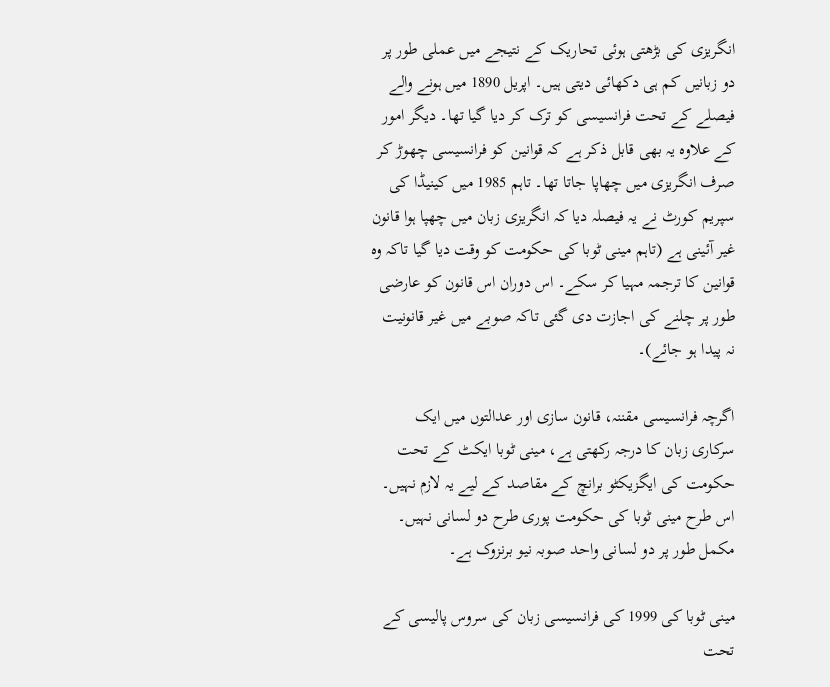انگریزی کی بڑھتی ہوئی تحاریک کے نتیجے میں عملی طور پر دو زبانیں کم ہی دکھائی دیتی ہیں۔ اپریل 1890 میں ہونے والے فیصلے کے تحت فرانسیسی کو ترک کر دیا گیا تھا۔ دیگر امور کے علاوہ یہ بھی قابل ذکر ہے کہ قوانین کو فرانسیسی چھوڑ کر صرف انگریزی میں چھاپا جاتا تھا۔ تاہم 1985 میں کینیڈا کی سپریم کورٹ نے یہ فیصلہ دیا کہ انگریزی زبان میں چھپا ہوا قانون غیر آئینی ہے (تاہم مینی ٹوبا کی حکومت کو وقت دیا گیا تاکہ وہ قوانین کا ترجمہ مہیا کر سکے۔ اس دوران اس قانون کو عارضی طور پر چلنے کی اجازت دی گئی تاکہ صوبے میں غیر قانونیت نہ پیدا ہو جائے)۔

اگرچہ فرانسیسی مقننہ، قانون سازی اور عدالتوں میں ایک سرکاری زبان کا درجہ رکھتی ہے، مینی ٹوبا ایکٹ کے تحت حکومت کی ایگزیکٹو برانچ کے مقاصد کے لیے یہ لازم نہیں۔ اس طرح مینی ٹوبا کی حکومت پوری طرح دو لسانی نہیں۔ مکمل طور پر دو لسانی واحد صوبہ نیو برنزوک ہے۔

مینی ٹوبا کی 1999 کی فرانسیسی زبان کی سروس پالیسی کے تحت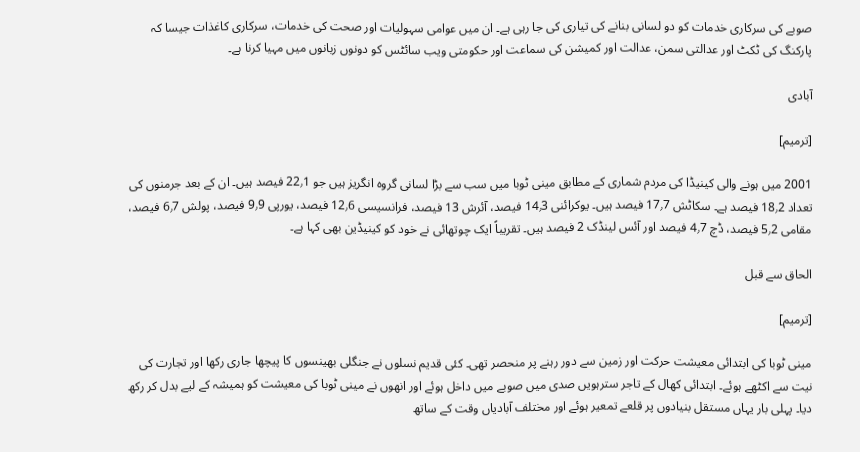صوبے کی سرکاری خدمات کو دو لسانی بنانے کی تیاری کی جا رہی ہے۔ ان میں عوامی سہولیات اور صحت کی خدمات، سرکاری کاغذات جیسا کہ پارکنگ کی ٹکٹ اور عدالتی سمن، عدالت اور کمیشن کی سماعت اور حکومتی ویب سائٹس کو دونوں زبانوں میں مہیا کرنا ہے۔

آبادی

[ترمیم]

2001 میں ہونے والی کینیڈا کی مردم شماری کے مطابق مینی ٹوبا میں سب سے بڑا لسانی گروہ انگریز ہیں جو 22٫1 فیصد ہیں۔ ان کے بعد جرمنوں کی تعداد 18٫2 فیصد ہے۔ سکاٹش 17٫7 فیصد ہیں۔ یوکرائنی 14٫3 فیصد، آئرش 13 فیصد، فرانسیسی 12٫6 فیصد، یورپی 9٫9 فیصد، پولش 6٫7 فیصد، مقامی 5٫2 فیصد، ڈچ 4٫7 فیصد اور آئس لینڈک 2 فیصد ہیں۔ تقریباً ایک چوتھائی نے خود کو کینیڈین بھی کہا ہے۔

الحاق سے قبل

[ترمیم]

مینی ٹوبا کی ابتدائی معیشت حرکت اور زمین سے دور رہنے پر منحصر تھی۔ کئی قدیم نسلوں نے جنگلی بھینسوں کا پیچھا جاری رکھا اور تجارت کی نیت سے اکٹھے ہوئے۔ ابتدائی کھال کے تاجر سترہویں صدی میں صوبے میں داخل ہوئے اور انھوں نے مینی ٹوبا کی معیشت کو ہمیشہ کے لیے بدل کر رکھ دیا۔ پہلی بار یہاں مستقل بنیادوں پر قلعے تمعیر ہوئے اور مختلف آبادیاں وقت کے ساتھ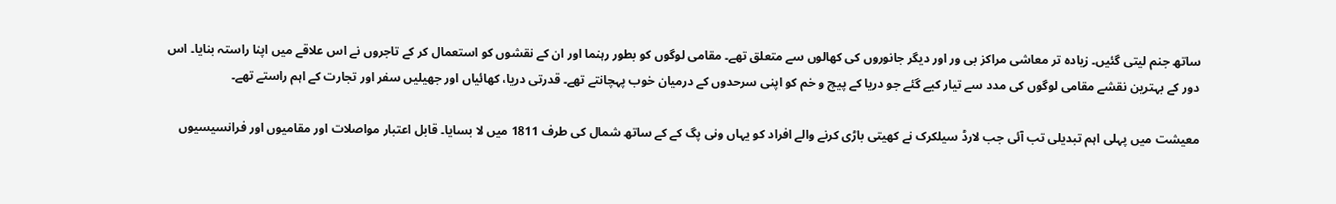ساتھ جنم لیتی گئیں۔ زیادہ تر معاشی مراکز بی ور اور دیگر جانوروں کی کھالوں سے متعلق تھے۔ مقامی لوگوں کو بطور رہنما اور ان کے نقشوں کو استعمال کر کے تاجروں نے اس علاقے میں اپنا راستہ بنایا۔ اس دور کے بہترین نقشے مقامی لوگوں کی مدد سے تیار کیے گئے جو دریا کے پیچ و خم کو اپنی سرحدوں کے درمیان خوب پہچانتے تھے۔ قدرتی دریا، کھائیاں اور جھیلیں سفر اور تجارت کے اہم راستے تھے۔

معیشت میں پہلی اہم تبدیلی تب آئی جب لارڈ سیلکرک نے کھیتی باڑی کرنے والے افراد کو یہاں ونی پگ کے کے ساتھ شمال کی طرف 1811 میں لا بسایا۔ قابل اعتبار مواصلات اور مقامیوں اور فرانسیسیوں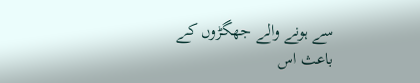سے ہونے والے جھگڑوں کے باعث اس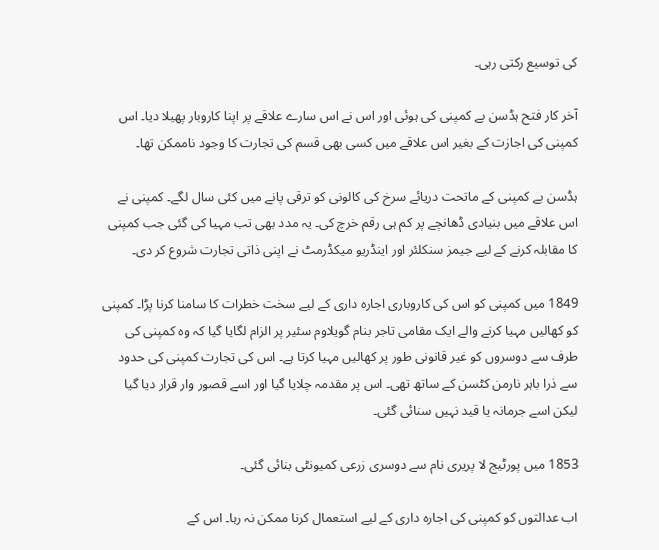کی توسیع رکتی رہی۔

آخر کار فتح ہڈسن بے کمپنی کی ہوئی اور اس نے اس سارے علاقے پر اپنا کاروبار پھیلا دیا۔ اس کمپنی کی اجازت کے بغیر اس علاقے میں کسی بھی قسم کی تجارت کا وجود ناممکن تھا۔

ہڈسن بے کمپنی کے ماتحت دریائے سرخ کی کالونی کو ترقی پانے میں کئی سال لگے۔ کمپنی نے اس علاقے میں بنیادی ڈھانچے پر کم ہی رقم خرچ کی۔ یہ مدد بھی تب مہیا کی گئی جب کمپنی کا مقابلہ کرنے کے لیے جیمز سنکلئر اور اینڈریو میکڈرمٹ نے اپنی ذاتی تجارت شروع کر دی۔

1849 میں کمپنی کو اس کی کاروباری اجارہ داری کے لیے سخت خطرات کا سامنا کرنا پڑا۔ کمپنی کو کھالیں مہیا کرنے والے ایک مقامی تاجر بنام گویلاوم سئیر پر الزام لگایا گیا کہ وہ کمپنی کی طرف سے دوسروں کو غیر قانونی طور پر کھالیں مہیا کرتا ہے۔ اس کی تجارت کمپنی کی حدود سے ذرا باہر نارمن کٹسن کے ساتھ تھی۔ اس پر مقدمہ چلایا گیا اور اسے قصور وار قرار دیا گیا لیکن اسے جرمانہ یا قید نہیں سنائی گئی۔

1853 میں پورٹیج لا پریری نام سے دوسری زرعی کمیونٹی بنائی گئی۔

اب عدالتوں کو کمپنی کی اجارہ داری کے لیے استعمال کرنا ممکن نہ رہا۔ اس کے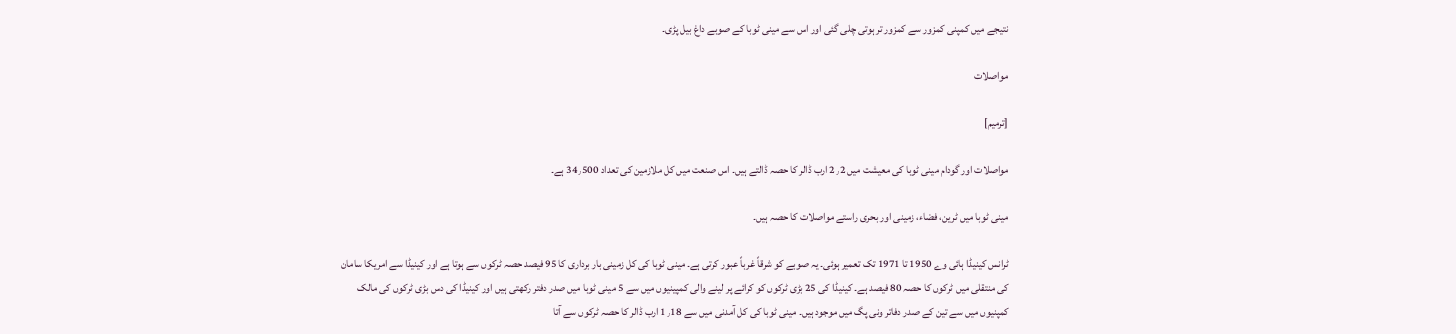نتیجے میں کمپنی کمزور سے کمزور تر ہوتی چلی گئی اور اس سے مینی ٹوبا کے صوبے داغ بیل پڑی۔

مواصلات

[ترمیم]

مواصلات اور گودام مینی ٹوبا کی معیشت میں 2٫2 ارب ڈالر کا حصہ ڈالتے ہیں۔ اس صنعت میں کل ملازمین کی تعداد 34٫500 ہے۔

مینی ٹوبا میں ٹرین، فضاء، زمینی اور بحری راستے مواصلات کا حصہ ہیں۔

ٹرانس کینیڈا ہائی وے 1950 تا 1971 تک تعمیر ہوئی۔ یہ صوبے کو شرقاً غرباً عبور کرتی ہے۔ مینی ٹوبا کی کل زمینی بار برداری کا 95 فیصد حصہ ٹرکوں سے ہوتا ہے اور کینیڈا سے امریکا سامان کی منتقلی میں ٹرکوں کا حصہ 80 فیصد ہے۔ کینیڈا کی 25 بڑی ٹرکوں کو کرائے پر لینے والی کمپینیوں میں سے 5 مینی ٹوبا میں صدر دفتر رکھتی ہیں اور کینیڈا کی دس بڑی ٹرکوں کی مالک کمپنیوں میں سے تین کے صدر دفاتر ونی پگ میں موجود ہیں۔ مینی ٹوبا کی کل آمدنی میں سے 1٫18 ارب ڈالر کا حصہ ٹرکوں سے آتا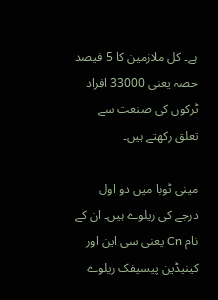ہے۔ کل ملازمین کا 5 فیصد حصہ یعنی 33000 افراد ٹرکوں کی صنعت سے تعلق رکھتے ہیں۔

مینی ٹوبا میں دو اول درجے کی ریلوے ہیں۔ ان کے نام Cn یعنی سی این اور کینیڈین پیسیفک ریلوے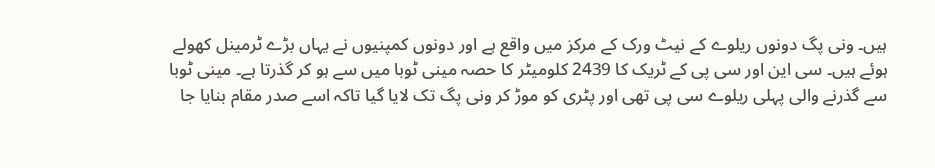ہیں۔ ونی پگ دونوں ریلوے کے نیٹ ورک کے مرکز میں واقع ہے اور دونوں کمپنیوں نے یہاں بڑے ٹرمینل کھولے ہوئے ہیں۔ سی این اور سی پی کے ٹریک کا 2439 کلومیٹر کا حصہ مینی ٹوبا میں سے ہو کر گذرتا ہے۔ مینی ٹوبا سے گذرنے والی پہلی ریلوے سی پی تھی اور پٹری کو موڑ کر ونی پگ تک لایا گیا تاکہ اسے صدر مقام بنایا جا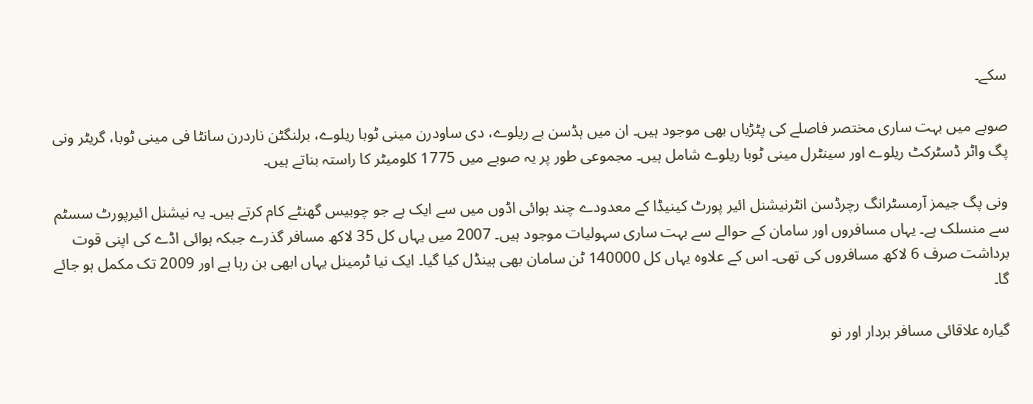سکے۔

صوبے میں بہت ساری مختصر فاصلے کی پٹڑیاں بھی موجود ہیں۔ ان میں ہڈسن بے ریلوے، دی ساودرن مینی ٹوبا ریلوے، برلنگٹن ناردرن سانٹا فی مینی ٹوبا، گریٹر ونی پگ واٹر ڈسٹرکٹ ریلوے اور سینٹرل مینی ٹوبا ریلوے شامل ہیں۔ مجموعی طور پر یہ صوبے میں 1775 کلومیٹر کا راستہ بناتے ہیں۔

ونی پگ جیمز آرمسٹرانگ رچرڈسن انٹرنیشنل ائیر پورٹ کینیڈا کے معدودے چند ہوائی اڈوں میں سے ایک ہے جو چوبیس گھنٹے کام کرتے ہیں۔ یہ نیشنل ائیرپورٹ سسٹم سے منسلک ہے۔ یہاں مسافروں اور سامان کے حوالے سے بہت ساری سہولیات موجود ہیں۔ 2007 میں یہاں کل 35 لاکھ مسافر گذرے جبکہ ہوائی اڈے کی اپنی قوت برداشت صرف 6 لاکھ مسافروں کی تھی۔ اس کے علاوہ یہاں کل 140000 ٹن سامان بھی ہینڈل کیا گیا۔ ایک نیا ٹرمینل یہاں ابھی بن رہا ہے اور 2009 تک مکمل ہو جائے گا۔

گیارہ علاقائی مسافر بردار اور نو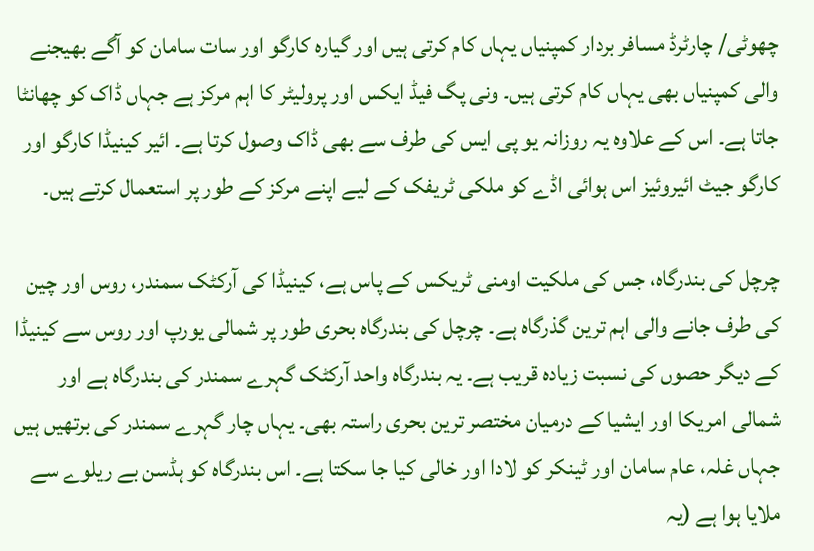چھوٹی/ چارٹرڈ مسافر بردار کمپنیاں یہاں کام کرتی ہیں اور گیارہ کارگو اور سات سامان کو آگے بھیجنے والی کمپنیاں بھی یہاں کام کرتی ہیں۔ ونی پگ فیڈ ایکس اور پرولیٹر کا اہم مرکز ہے جہاں ڈاک کو چھانٹا جاتا ہے۔ اس کے علاوہ یہ روزانہ یو پی ایس کی طرف سے بھی ڈاک وصول کرتا ہے۔ ائیر کینیڈا کارگو اور کارگو جیٹ ائیروئیز اس ہوائی اڈے کو ملکی ٹریفک کے لیے اپنے مرکز کے طور پر استعمال کرتے ہیں۔

چرچل کی بندرگاہ، جس کی ملکیت اومنی ٹریکس کے پاس ہے، کینیڈا کی آرکٹک سمندر، روس اور چین کی طرف جانے والی اہم ترین گذرگاہ ہے۔ چرچل کی بندرگاہ بحری طور پر شمالی یورپ اور روس سے کینیڈا کے دیگر حصوں کی نسبت زیادہ قریب ہے۔ یہ بندرگاہ واحد آرکٹک گہرے سمندر کی بندرگاہ ہے اور شمالی امریکا اور ایشیا کے درمیان مختصر ترین بحری راستہ بھی۔ یہاں چار گہرے سمندر کی برتھیں ہیں جہاں غلہ، عام سامان اور ٹینکر کو لادا اور خالی کیا جا سکتا ہے۔ اس بندرگاہ کو ہڈسن بے ریلوے سے ملایا ہوا ہے (یہ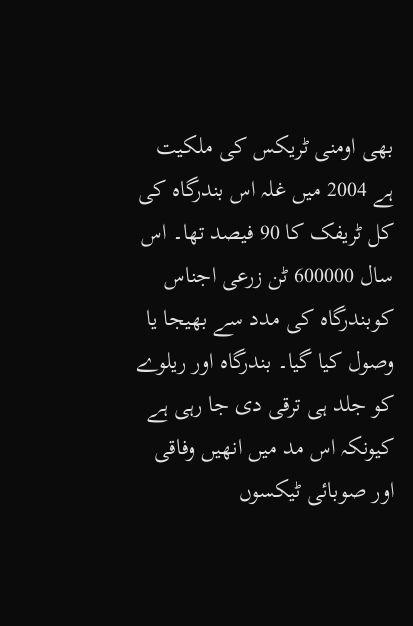بھی اومنی ٹریکس کی ملکیت ہے 2004 میں غلہ اس بندرگاہ کی کل ٹریفک کا 90 فیصد تھا۔ اس سال 600000 ٹن زرعی اجناس کوبندرگاہ کی مدد سے بھیجا یا وصول کیا گیا۔ بندرگاہ اور ریلوے کو جلد ہی ترقی دی جا رہی ہے کیونکہ اس مد میں انھیں وفاقی اور صوبائی ٹیکسوں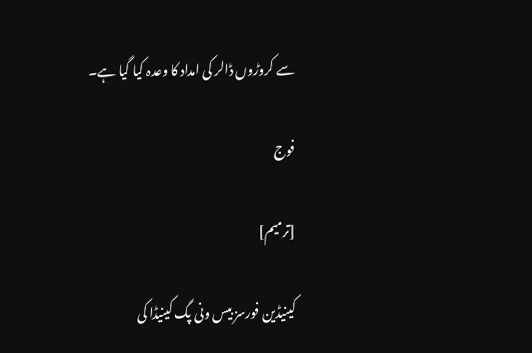سے کروڑوں ڈالر کی امداد کا وعدہ کیا گیا ہے۔

فوج

[ترمیم]

کینیڈین فورسز بیس ونی پگ کینیڈا کی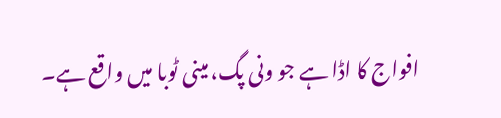افواج کا اڈا ہے جو ونی پگ، مینی ٹوبا میں واقع ہے۔